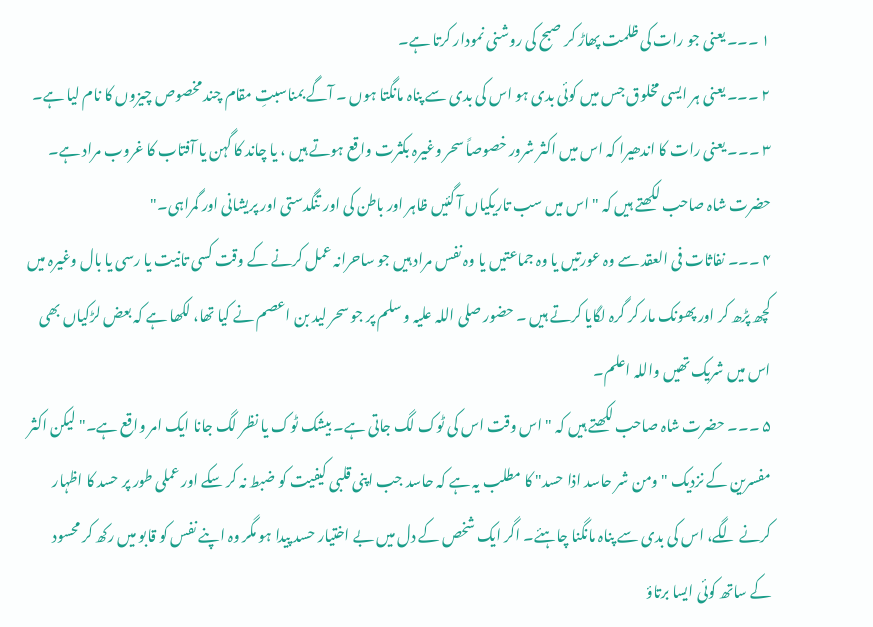۱ ۔۔۔ یعنی جو رات کی ظلمت پھاڑ کر صبح کی روشنی نمودار کرتا ہے۔
۲ ۔۔۔ یعنی ہر ایسی مخلوق جس میں کوئی بدی ہو اس کی بدی سے پناہ مانگتا ہوں ۔ آگے بمناسبتِ مقام چند مخصوص چیزوں کا نام لیا ہے۔
۳ ۔۔۔ یعنی رات کا اندھیرا کہ اس میں اکثر شرور خصوصاً سحر وغیرہ بکثرت واقع ہوتے ہیں ، یا چاند کا گہن یا آفتاب کا غروب مراد ہے۔ حضرت شاہ صاحب لکھتے ہیں کہ " اس میں سب تاریکیاں آ گئیں ظاہر اور باطن کی اور تنگدستی اور پریشانی اور گمراہی۔"
۴ ۔۔۔ نفاثات فی العقد سے وہ عورتیں یا وہ جماعتیں یا وہ نفس مراد ہیں جو ساحرانہ عمل کرنے کے وقت کسی تانیت یا رسی یا بال وغیرہ میں کچھ پڑھ کر اور پھونک مار کر گرہ لگایا کرتے ہیں ۔ حضور صلی اللہ علیہ و سلم پر جو سحر لید بن اعصم نے کیا تھا، لکھا ہے کہ بعض لڑکیاں بھی اس میں شریک تھیں واللہ اعلم۔
۵ ۔۔۔ حضرت شاہ صاحب لکھتے ہیں کہ " اس وقت اس کی ٹوک لگ جاتی ہے۔ بیشک ٹوک یا نظر لگ جانا ایک امر واقع ہے۔" لیکن اکثر مفسرین کے نزدیک " ومن شر حاسد اذا حسد" کا مطلب یہ ہے کہ حاسد جب اپنی قلبی کیفیت کو ضبط نہ کر سکے اور عملی طور پر حسد کا اظہار کرنے لگے، اس کی بدی سے پناہ مانگنا چاہئے۔ اگر ایک شخص کے دل میں بے اختیار حسد پیدا ہو مگر وہ اپنے نفس کو قابو میں رکھ کر محسود کے ساتھ کوئی ایسا برتاؤ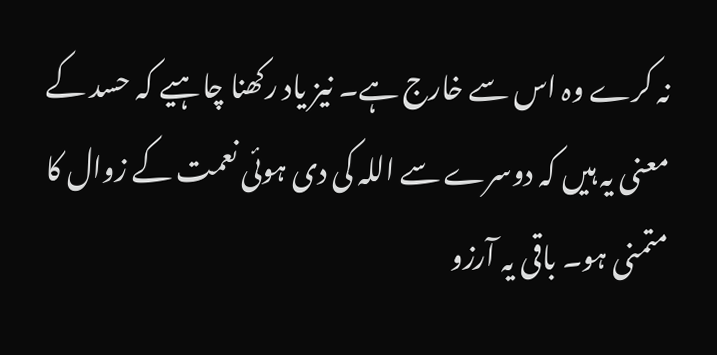نہ کرے وہ اس سے خارج ہے۔ نیز یاد رکھنا چاہیے کہ حسد کے معنی یہ ہیں کہ دوسرے سے اللہ کی دی ہوئی نعمت کے زوال کا متمنی ہو۔ باقی یہ آرزو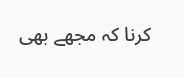کرنا کہ مجھے بھی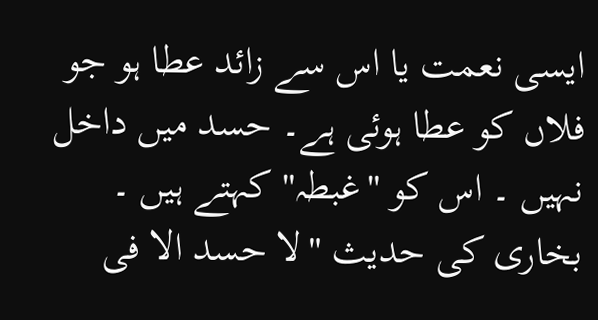ایسی نعمت یا اس سے زائد عطا ہو جو فلاں کو عطا ہوئی ہے۔ حسد میں داخل نہیں ۔ اس کو "غبطہ" کہتے ہیں ۔ بخاری کی حدیث "لا حسد الا فی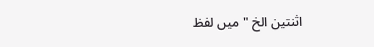اثنتین الخ " میں لفظ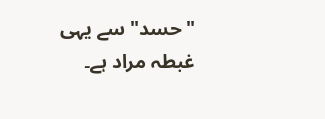"حسد" سے یہی غبطہ مراد ہے۔